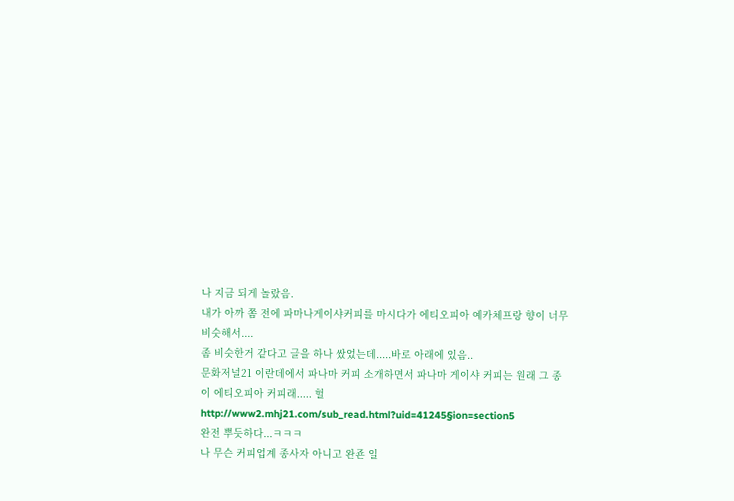나 지금 되게 놀랐음.
내가 아까 쫌 전에 파마나게이샤커피를 마시다가 에티오피아 예카체프랑 향이 너무 비슷해서....
좀 비슷한거 같다고 글을 하나 쌌었는데.....바로 아래에 있음..
문화저널21 이란데에서 파나마 커피 소개하면서 파나마 게이샤 커피는 원래 그 종이 에티오피아 커피래..... 헐
http://www2.mhj21.com/sub_read.html?uid=41245§ion=section5
완전 뿌듯하다...ㅋㅋㅋ
나 무슨 커피업계 종사자 아니고 완죤 일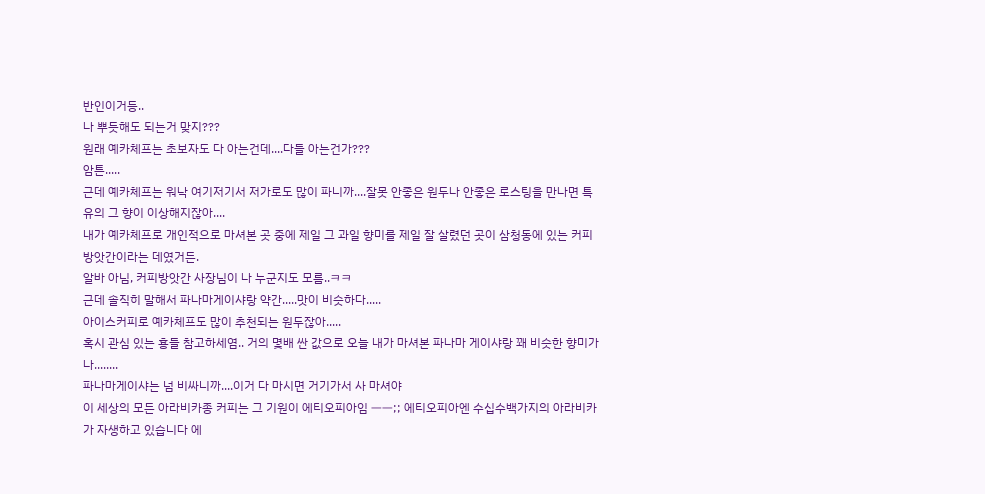반인이거등..
나 뿌듯해도 되는거 맞지???
원래 예카체프는 초보자도 다 아는건데....다들 아는건가???
암튼.....
근데 예카체프는 워낙 여기저기서 저가로도 많이 파니까....잘못 안좋은 원두나 안좋은 로스팅을 만나면 특유의 그 향이 이상해지잖아....
내가 예카체프로 개인적으로 마셔본 곳 중에 제일 그 과일 향미를 제일 잘 살렸던 곳이 삼청동에 있는 커피방앗간이라는 데였거든.
알바 아님, 커피방앗간 사장님이 나 누군지도 모름..ㅋㅋ
근데 솔직히 말해서 파나마게이샤랑 약간.....맛이 비슷하다.....
아이스커피로 예카체프도 많이 추천되는 원두잖아.....
혹시 관심 있는 횽들 참고하세염.. 거의 몇배 싼 값으로 오늘 내가 마셔본 파나마 게이샤랑 꽤 비슷한 향미가 나........
파나마게이샤는 넘 비싸니까....이거 다 마시면 거기가서 사 마셔야
이 세상의 모든 아라비카종 커피는 그 기원이 에티오피아임 ㅡㅡ;; 에티오피아엔 수십수백가지의 아라비카가 자생하고 있습니다 에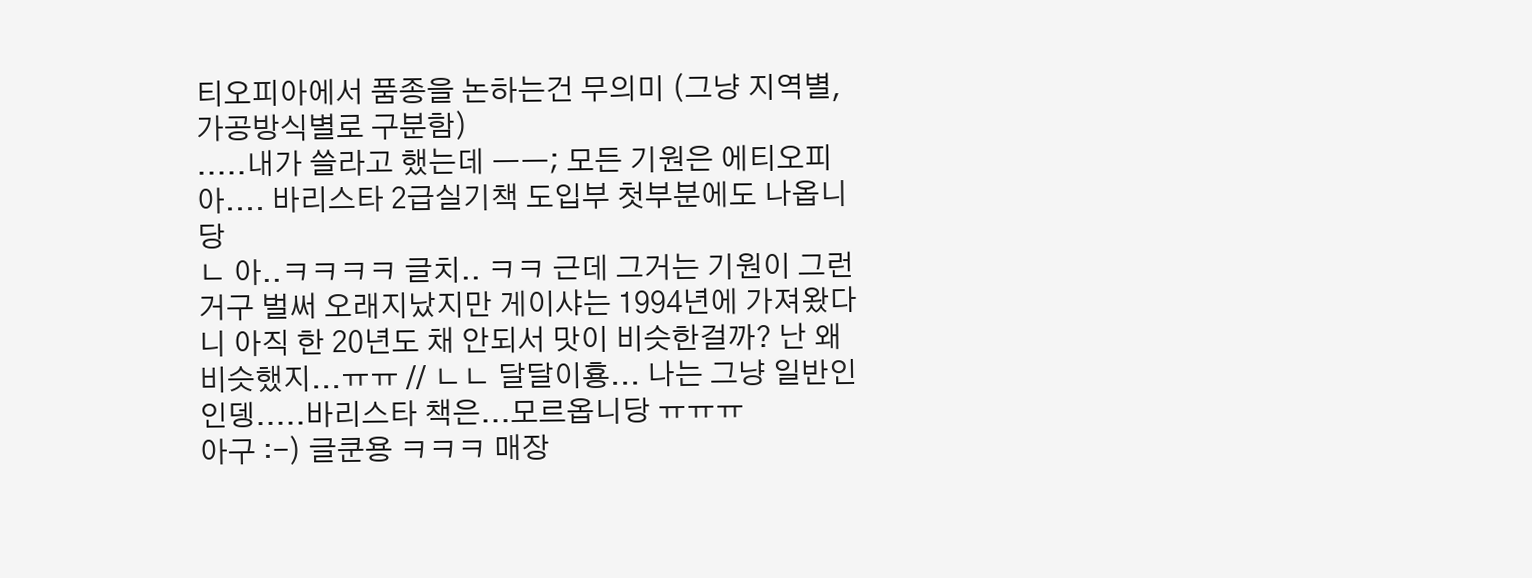티오피아에서 품종을 논하는건 무의미 (그냥 지역별, 가공방식별로 구분함)
.....내가 쓸라고 했는데 ㅡㅡ; 모든 기원은 에티오피아.... 바리스타 2급실기책 도입부 첫부분에도 나옵니당
ㄴ 아..ㅋㅋㅋㅋ 글치.. ㅋㅋ 근데 그거는 기원이 그런거구 벌써 오래지났지만 게이샤는 1994년에 가져왔다니 아직 한 20년도 채 안되서 맛이 비슷한걸까? 난 왜 비슷했지...ㅠㅠ // ㄴㄴ 달달이횽... 나는 그냥 일반인인뎅.....바리스타 책은...모르옵니당 ㅠㅠㅠ
아구 :-) 글쿤용 ㅋㅋㅋ 매장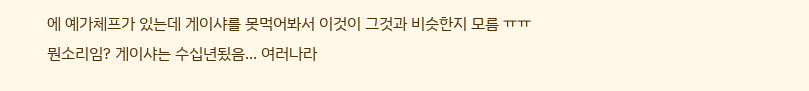에 예가체프가 있는데 게이샤를 못먹어봐서 이것이 그것과 비슷한지 모름 ㅠㅠ
뭔소리임? 게이샤는 수십년됬음... 여러나라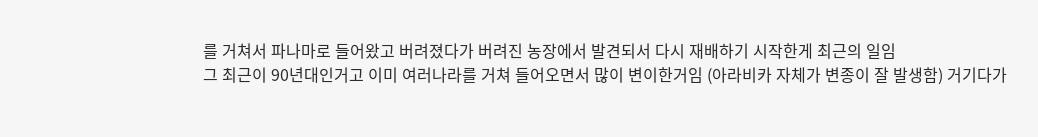를 거쳐서 파나마로 들어왔고 버려졌다가 버려진 농장에서 발견되서 다시 재배하기 시작한게 최근의 일임
그 최근이 90년대인거고 이미 여러나라를 거쳐 들어오면서 많이 변이한거임 (아라비카 자체가 변종이 잘 발생함) 거기다가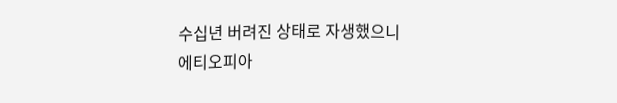수십년 버려진 상태로 자생했으니
에티오피아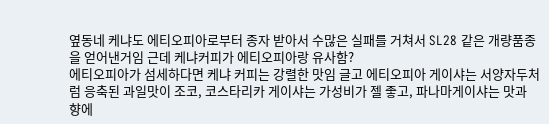옆동네 케냐도 에티오피아로부터 종자 받아서 수많은 실패를 거쳐서 SL28 같은 개량품종을 얻어낸거임 근데 케냐커피가 에티오피아랑 유사함?
에티오피아가 섬세하다면 케냐 커피는 강렬한 맛임 글고 에티오피아 게이샤는 서양자두처럼 응축된 과일맛이 조코, 코스타리카 게이샤는 가성비가 젤 좋고, 파나마게이샤는 맛과 향에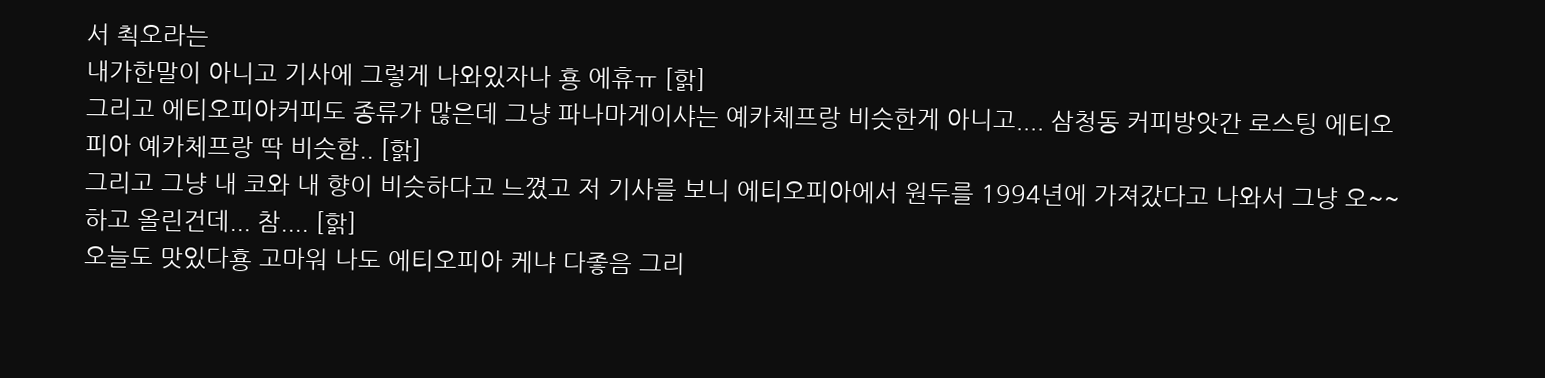서 쵝오라는
내가한말이 아니고 기사에 그렇게 나와있자나 횽 에휴ㅠ [핡]
그리고 에티오피아커피도 종류가 많은데 그냥 파나마게이샤는 예카체프랑 비슷한게 아니고.... 삼청동 커피방앗간 로스팅 에티오피아 예카체프랑 딱 비슷함.. [핡]
그리고 그냥 내 코와 내 향이 비슷하다고 느꼈고 저 기사를 보니 에티오피아에서 원두를 1994년에 가져갔다고 나와서 그냥 오~~ 하고 올린건데... 참.... [핡]
오늘도 맛있다횽 고마워 나도 에티오피아 케냐 다좋음 그리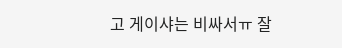고 게이샤는 비싸서ㅠ 잘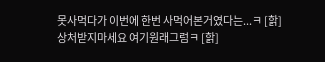못사먹다가 이번에 한번 사먹어본거였다는...ㅋ [핡]
상처받지마세요 여기원래그럼ㅋ [핡]